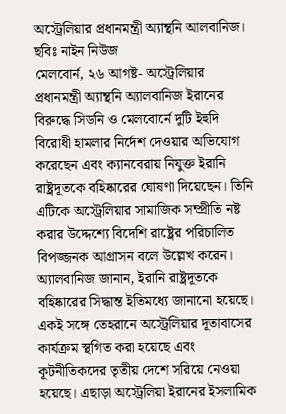অস্ট্রেলিয়ার প্রধানমন্ত্রী অ্যান্থনি আলবানিজ। ছবিঃ নাইন নিউজ
মেলবোর্ন, ২৬ আগষ্ট- অস্ট্রেলিয়ার প্রধানমন্ত্রী অ্যান্থনি অ্যালবানিজ ইরানের বিরুদ্ধে সিডনি ও মেলবোর্নে দুটি ইহুদি বিরোধী হামলার নির্দেশ দেওয়ার অভিযোগ করেছেন এবং ক্যানবেরায় নিযুক্ত ইরানি রাষ্ট্রদূতকে বহিষ্কারের ঘোষণা দিয়েছেন। তিনি এটিকে অস্ট্রেলিয়ার সামাজিক সম্প্রীতি নষ্ট করার উদ্দেশ্যে বিদেশি রাষ্ট্রের পরিচালিত বিপজ্জনক আগ্রাসন বলে উল্লেখ করেন।
অ্যালবানিজ জানান, ইরানি রাষ্ট্রদূতকে বহিষ্কারের সিদ্ধান্ত ইতিমধ্যে জানানো হয়েছে। একই সঙ্গে তেহরানে অস্ট্রেলিয়ার দূতাবাসের কার্যক্রম স্থগিত করা হয়েছে এবং কূটনীতিকদের তৃতীয় দেশে সরিয়ে নেওয়া হয়েছে। এছাড়া অস্ট্রেলিয়া ইরানের ইসলামিক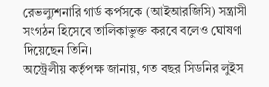রেভল্যুশনারি গার্ড কর্পসকে (আইআরজিসি) সন্ত্রাসী সংগঠন হিসেবে তালিকাভুক্ত করবে বলেও ঘোষণা দিয়েছেন তিনি।
অস্ট্রেলীয় কর্তৃপক্ষ জানায়, গত বছর সিডনির লুইস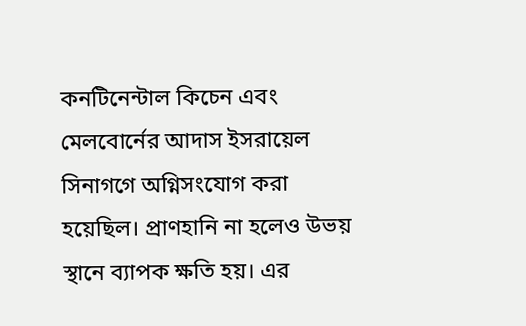কনটিনেন্টাল কিচেন এবং মেলবোর্নের আদাস ইসরায়েল সিনাগগে অগ্নিসংযোগ করা হয়েছিল। প্রাণহানি না হলেও উভয় স্থানে ব্যাপক ক্ষতি হয়। এর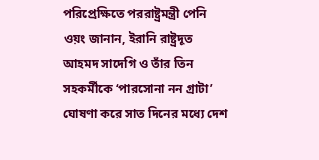পরিপ্রেক্ষিতে পররাষ্ট্রমন্ত্রী পেনি ওয়ং জানান, ইরানি রাষ্ট্রদূত আহমদ সাদেগি ও তাঁর তিন সহকর্মীকে ‘পারসোনা নন গ্রাটা’ ঘোষণা করে সাত দিনের মধ্যে দেশ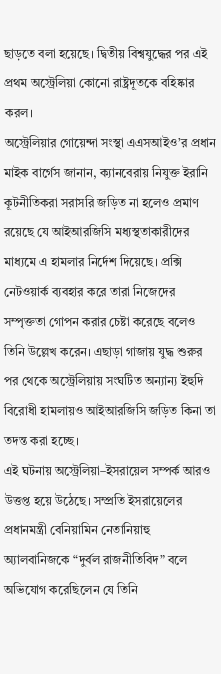ছাড়তে বলা হয়েছে। দ্বিতীয় বিশ্বযুদ্ধের পর এই প্রথম অস্ট্রেলিয়া কোনো রাষ্ট্রদূতকে বহিষ্কার করল।
অস্ট্রেলিয়ার গোয়েন্দা সংস্থা এএসআইও’র প্রধান মাইক বার্গেস জানান, ক্যানবেরায় নিযুক্ত ইরানি কূটনীতিকরা সরাসরি জড়িত না হলেও প্রমাণ রয়েছে যে আইআরজিসি মধ্যস্থতাকারীদের মাধ্যমে এ হামলার নির্দেশ দিয়েছে। প্রক্সি নেটওয়ার্ক ব্যবহার করে তারা নিজেদের সম্পৃক্ততা গোপন করার চেষ্টা করেছে বলেও তিনি উল্লেখ করেন। এছাড়া গাজায় যুদ্ধ শুরুর পর থেকে অস্ট্রেলিয়ায় সংঘটিত অন্যান্য ইহুদি বিরোধী হামলায়ও আইআরজিসি জড়িত কিনা তা তদন্ত করা হচ্ছে।
এই ঘটনায় অস্ট্রেলিয়া–ইসরায়েল সম্পর্ক আরও উত্তপ্ত হয়ে উঠেছে। সম্প্রতি ইসরায়েলের প্রধানমন্ত্রী বেনিয়ামিন নেতানিয়াহু অ্যালবানিজকে “দুর্বল রাজনীতিবিদ” বলে অভিযোগ করেছিলেন যে তিনি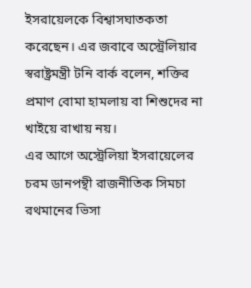ইসরায়েলকে বিশ্বাসঘাতকতা করেছেন। এর জবাবে অস্ট্রেলিয়ার স্বরাষ্ট্রমন্ত্রী টনি বার্ক বলেন, শক্তির প্রমাণ বোমা হামলায় বা শিশুদের না খাইয়ে রাখায় নয়।
এর আগে অস্ট্রেলিয়া ইসরায়েলের চরম ডানপন্থী রাজনীতিক সিমচা রথমানের ভিসা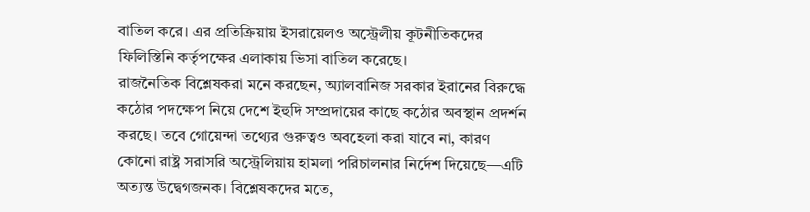বাতিল করে। এর প্রতিক্রিয়ায় ইসরায়েলও অস্ট্রেলীয় কূটনীতিকদের ফিলিস্তিনি কর্তৃপক্ষের এলাকায় ভিসা বাতিল করেছে।
রাজনৈতিক বিশ্লেষকরা মনে করছেন, অ্যালবানিজ সরকার ইরানের বিরুদ্ধে কঠোর পদক্ষেপ নিয়ে দেশে ইহুদি সম্প্রদায়ের কাছে কঠোর অবস্থান প্রদর্শন করছে। তবে গোয়েন্দা তথ্যের গুরুত্বও অবহেলা করা যাবে না, কারণ কোনো রাষ্ট্র সরাসরি অস্ট্রেলিয়ায় হামলা পরিচালনার নির্দেশ দিয়েছে—এটি অত্যন্ত উদ্বেগজনক। বিশ্লেষকদের মতে,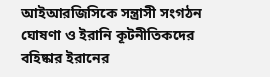আইআরজিসিকে সন্ত্রাসী সংগঠন ঘোষণা ও ইরানি কূটনীতিকদের বহিষ্কার ইরানের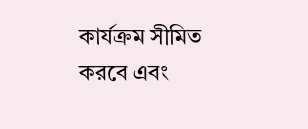কার্যক্রম সীমিত করবে এবং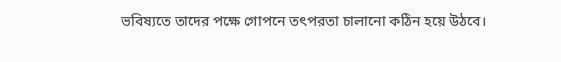ভবিষ্যতে তাদের পক্ষে গোপনে তৎপরতা চালানো কঠিন হয়ে উঠবে।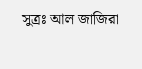সুত্রঃ আল জাজিরা